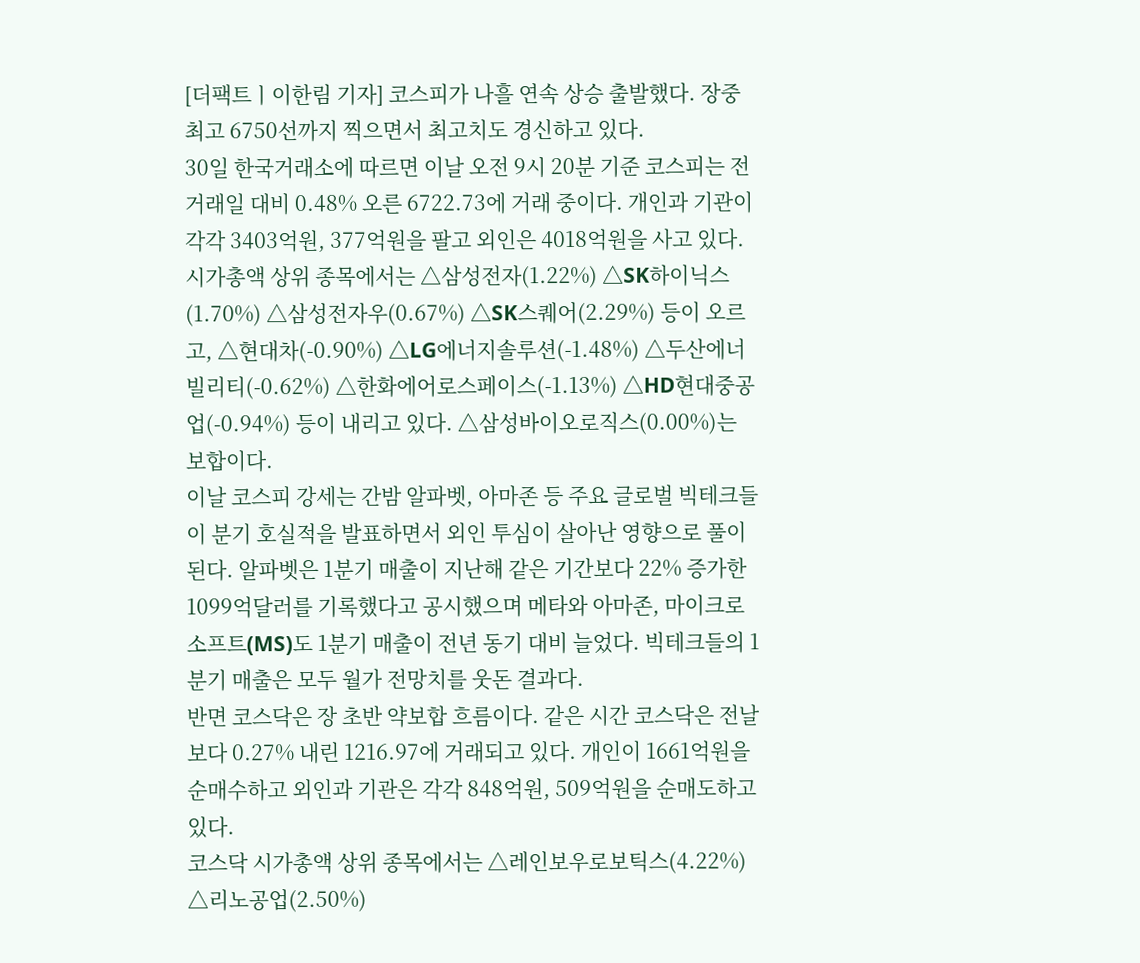[더팩트ㅣ이한림 기자] 코스피가 나흘 연속 상승 출발했다. 장중 최고 6750선까지 찍으면서 최고치도 경신하고 있다.
30일 한국거래소에 따르면 이날 오전 9시 20분 기준 코스피는 전 거래일 대비 0.48% 오른 6722.73에 거래 중이다. 개인과 기관이 각각 3403억원, 377억원을 팔고 외인은 4018억원을 사고 있다.
시가총액 상위 종목에서는 △삼성전자(1.22%) △SK하이닉스(1.70%) △삼성전자우(0.67%) △SK스퀘어(2.29%) 등이 오르고, △현대차(-0.90%) △LG에너지솔루션(-1.48%) △두산에너빌리티(-0.62%) △한화에어로스페이스(-1.13%) △HD현대중공업(-0.94%) 등이 내리고 있다. △삼성바이오로직스(0.00%)는 보합이다.
이날 코스피 강세는 간밤 알파벳, 아마존 등 주요 글로벌 빅테크들이 분기 호실적을 발표하면서 외인 투심이 살아난 영향으로 풀이된다. 알파벳은 1분기 매출이 지난해 같은 기간보다 22% 증가한 1099억달러를 기록했다고 공시했으며 메타와 아마존, 마이크로소프트(MS)도 1분기 매출이 전년 동기 대비 늘었다. 빅테크들의 1분기 매출은 모두 월가 전망치를 웃돈 결과다.
반면 코스닥은 장 초반 약보합 흐름이다. 같은 시간 코스닥은 전날보다 0.27% 내린 1216.97에 거래되고 있다. 개인이 1661억원을 순매수하고 외인과 기관은 각각 848억원, 509억원을 순매도하고 있다.
코스닥 시가총액 상위 종목에서는 △레인보우로보틱스(4.22%) △리노공업(2.50%)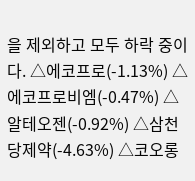을 제외하고 모두 하락 중이다. △에코프로(-1.13%) △에코프로비엠(-0.47%) △알테오젠(-0.92%) △삼천당제약(-4.63%) △코오롱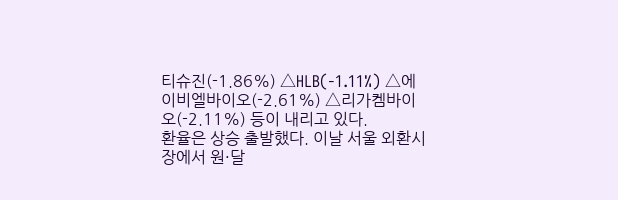티슈진(-1.86%) △HLB(-1.11%) △에이비엘바이오(-2.61%) △리가켐바이오(-2.11%) 등이 내리고 있다.
환율은 상승 출발했다. 이날 서울 외환시장에서 원·달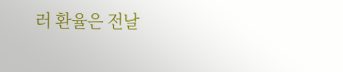러 환율은 전날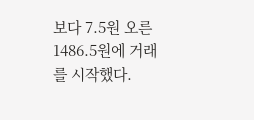보다 7.5원 오른 1486.5원에 거래를 시작했다.